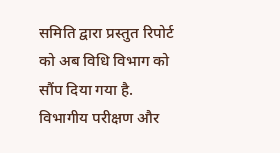समिति द्वारा प्रस्तुत रिपोर्ट को अब विधि विभाग को सौंप दिया गया है. विभागीय परीक्षण और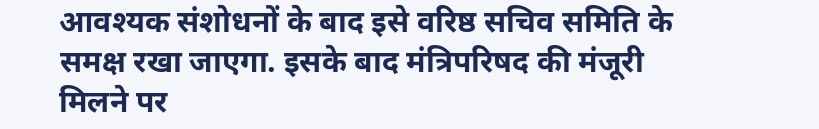आवश्यक संशोधनों के बाद इसे वरिष्ठ सचिव समिति के समक्ष रखा जाएगा. इसके बाद मंत्रिपरिषद की मंजूरी मिलने पर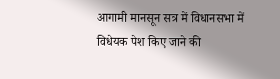आगामी मानसून सत्र में विधानसभा में विधेयक पेश किए जाने की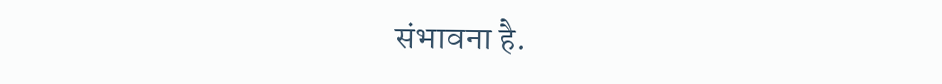संभावना है.